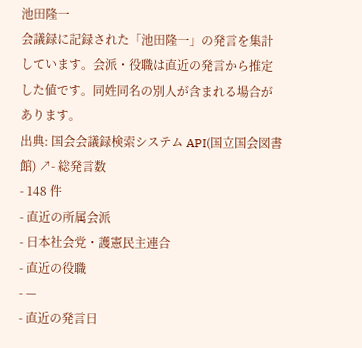池田隆一
会議録に記録された「池田隆一」の発言を集計しています。会派・役職は直近の発言から推定した値です。同姓同名の別人が含まれる場合があります。
出典: 国会会議録検索システム API(国立国会図書館) ↗- 総発言数
- 148 件
- 直近の所属会派
- 日本社会党・護憲民主連合
- 直近の役職
- —
- 直近の発言日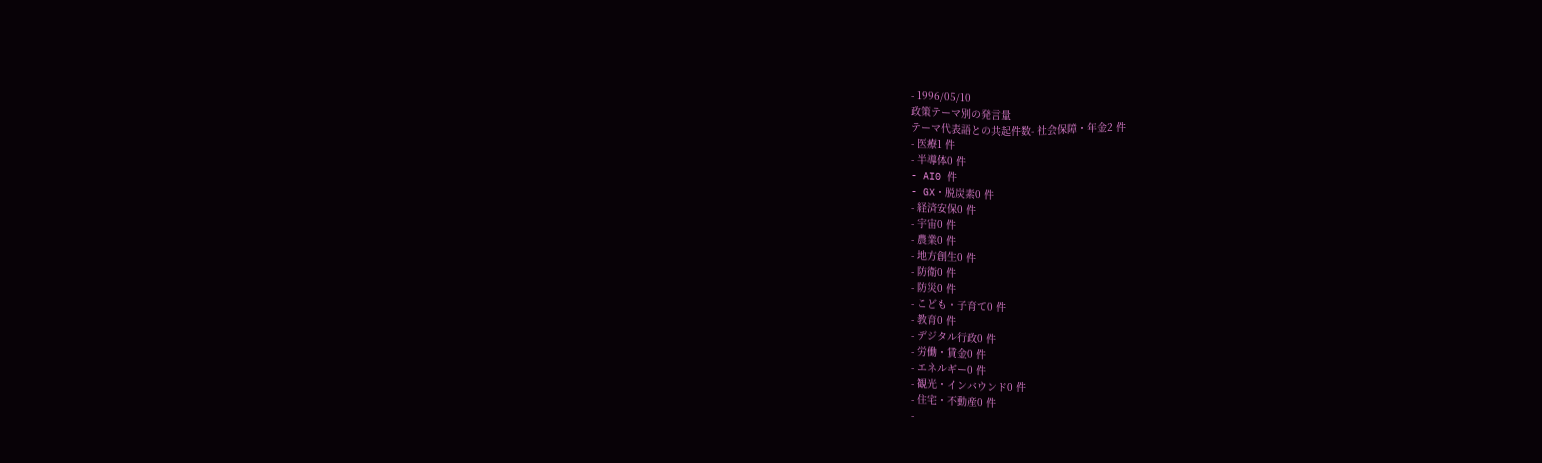- 1996/05/10
政策テーマ別の発言量
テーマ代表語との共起件数- 社会保障・年金2 件
- 医療1 件
- 半導体0 件
- AI0 件
- GX・脱炭素0 件
- 経済安保0 件
- 宇宙0 件
- 農業0 件
- 地方創生0 件
- 防衛0 件
- 防災0 件
- こども・子育て0 件
- 教育0 件
- デジタル行政0 件
- 労働・賃金0 件
- エネルギー0 件
- 観光・インバウンド0 件
- 住宅・不動産0 件
-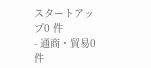スタートアップ0 件
- 通商・貿易0 件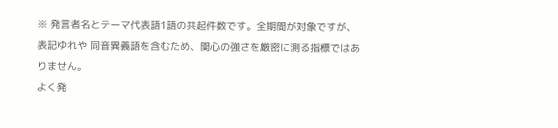※ 発言者名とテーマ代表語1語の共起件数です。全期間が対象ですが、表記ゆれや 同音異義語を含むため、関心の強さを厳密に測る指標ではありません。
よく発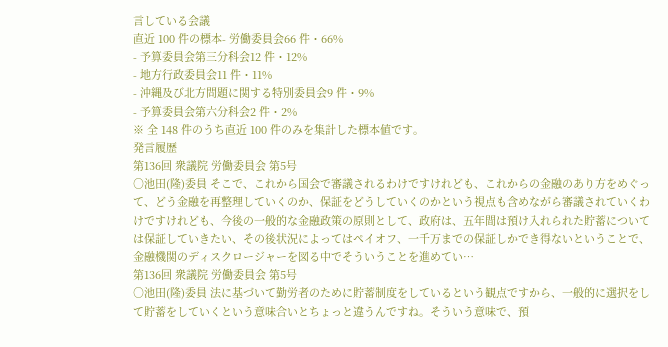言している会議
直近 100 件の標本- 労働委員会66 件・66%
- 予算委員会第三分科会12 件・12%
- 地方行政委員会11 件・11%
- 沖縄及び北方問題に関する特別委員会9 件・9%
- 予算委員会第六分科会2 件・2%
※ 全 148 件のうち直近 100 件のみを集計した標本値です。
発言履歴
第136回 衆議院 労働委員会 第5号
○池田(隆)委員 そこで、これから国会で審議されるわけですけれども、これからの金融のあり方をめぐって、どう金融を再整理していくのか、保証をどうしていくのかという視点も含めながら審議されていくわけですけれども、今後の一般的な金融政策の原則として、政府は、五年間は預け入れられた貯蓄については保証していきたい、その後状況によってはペイオフ、一千万までの保証しかでき得ないということで、金融機関のディスクロージャーを図る中でそういうことを進めてい…
第136回 衆議院 労働委員会 第5号
○池田(隆)委員 法に基づいて勤労者のために貯蓄制度をしているという観点ですから、一般的に選択をして貯蓄をしていくという意味合いとちょっと違うんですね。そういう意味で、預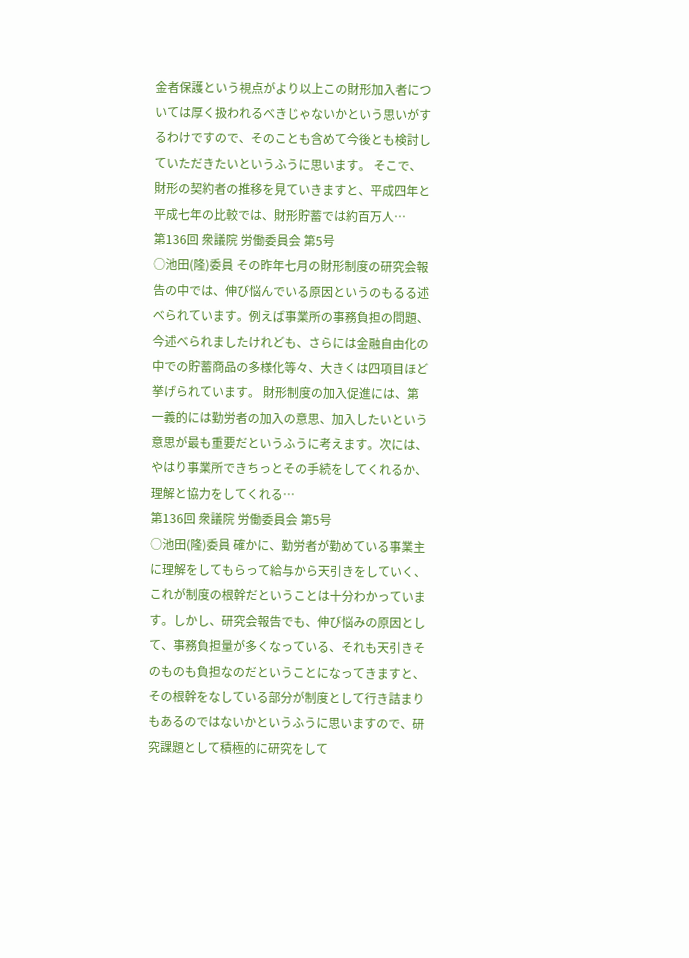金者保護という視点がより以上この財形加入者については厚く扱われるべきじゃないかという思いがするわけですので、そのことも含めて今後とも検討していただきたいというふうに思います。 そこで、財形の契約者の推移を見ていきますと、平成四年と平成七年の比較では、財形貯蓄では約百万人…
第136回 衆議院 労働委員会 第5号
○池田(隆)委員 その昨年七月の財形制度の研究会報告の中では、伸び悩んでいる原因というのもるる述べられています。例えば事業所の事務負担の問題、今述べられましたけれども、さらには金融自由化の中での貯蓄商品の多様化等々、大きくは四項目ほど挙げられています。 財形制度の加入促進には、第一義的には勤労者の加入の意思、加入したいという意思が最も重要だというふうに考えます。次には、やはり事業所できちっとその手続をしてくれるか、理解と協力をしてくれる…
第136回 衆議院 労働委員会 第5号
○池田(隆)委員 確かに、勤労者が勤めている事業主に理解をしてもらって給与から天引きをしていく、これが制度の根幹だということは十分わかっています。しかし、研究会報告でも、伸び悩みの原因として、事務負担量が多くなっている、それも天引きそのものも負担なのだということになってきますと、その根幹をなしている部分が制度として行き詰まりもあるのではないかというふうに思いますので、研究課題として積極的に研究をして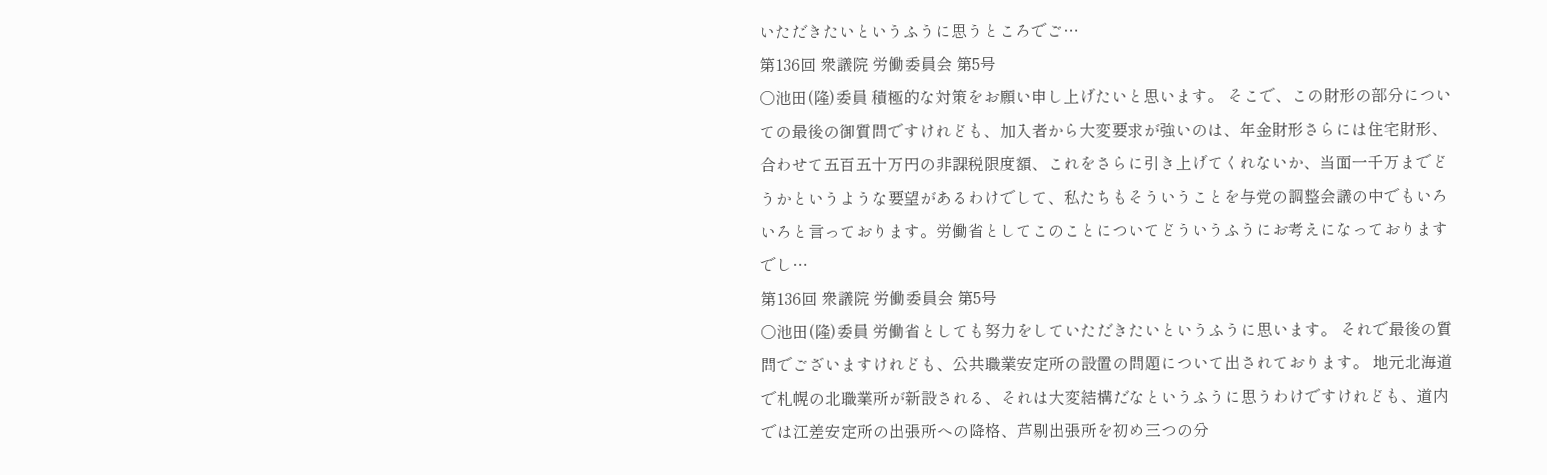いただきたいというふうに思うところでご…
第136回 衆議院 労働委員会 第5号
○池田(隆)委員 積極的な対策をお願い申し上げたいと思います。 そこで、この財形の部分についての最後の御質問ですけれども、加入者から大変要求が強いのは、年金財形さらには住宅財形、合わせて五百五十万円の非課税限度額、これをさらに引き上げてくれないか、当面一千万までどうかというような要望があるわけでして、私たちもそういうことを与党の調整会議の中でもいろいろと言っております。労働省としてこのことについてどういうふうにお考えになっておりますでし…
第136回 衆議院 労働委員会 第5号
○池田(隆)委員 労働省としても努力をしていただきたいというふうに思います。 それで最後の質問でございますけれども、公共職業安定所の設置の問題について出されております。 地元北海道で札幌の北職業所が新設される、それは大変結構だなというふうに思うわけですけれども、道内では江差安定所の出張所への降格、芦剔出張所を初め三つの分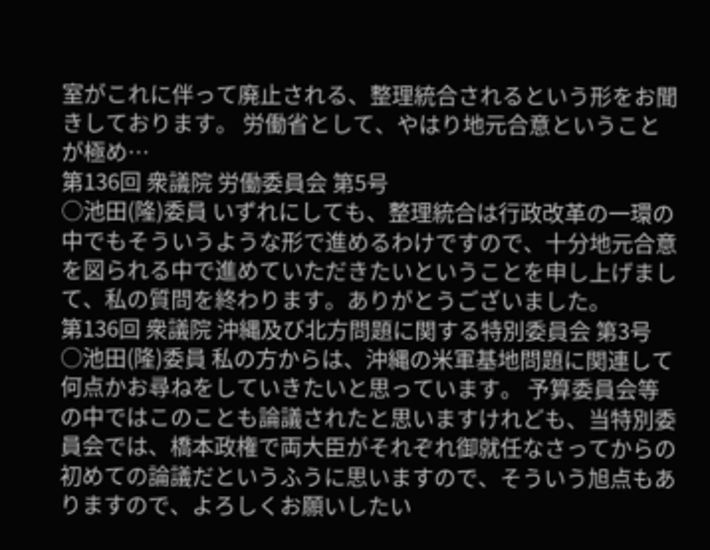室がこれに伴って廃止される、整理統合されるという形をお聞きしております。 労働省として、やはり地元合意ということが極め…
第136回 衆議院 労働委員会 第5号
○池田(隆)委員 いずれにしても、整理統合は行政改革の一環の中でもそういうような形で進めるわけですので、十分地元合意を図られる中で進めていただきたいということを申し上げまして、私の質問を終わります。ありがとうございました。
第136回 衆議院 沖縄及び北方問題に関する特別委員会 第3号
○池田(隆)委員 私の方からは、沖縄の米軍基地問題に関連して何点かお尋ねをしていきたいと思っています。 予算委員会等の中ではこのことも論議されたと思いますけれども、当特別委員会では、橋本政権で両大臣がそれぞれ御就任なさってからの初めての論議だというふうに思いますので、そういう旭点もありますので、よろしくお願いしたい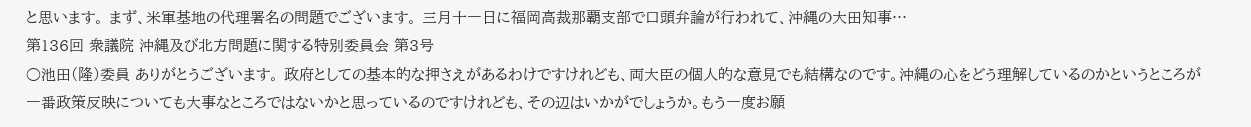と思います。 まず、米軍基地の代理署名の問題でございます。 三月十一日に福岡高裁那覇支部で口頭弁論が行われて、沖縄の大田知事…
第136回 衆議院 沖縄及び北方問題に関する特別委員会 第3号
○池田(隆)委員 ありがとうございます。 政府としての基本的な押さえがあるわけですけれども、両大臣の個人的な意見でも結構なのです。沖縄の心をどう理解しているのかというところが一番政策反映についても大事なところではないかと思っているのですけれども、その辺はいかがでしょうか。もう一度お願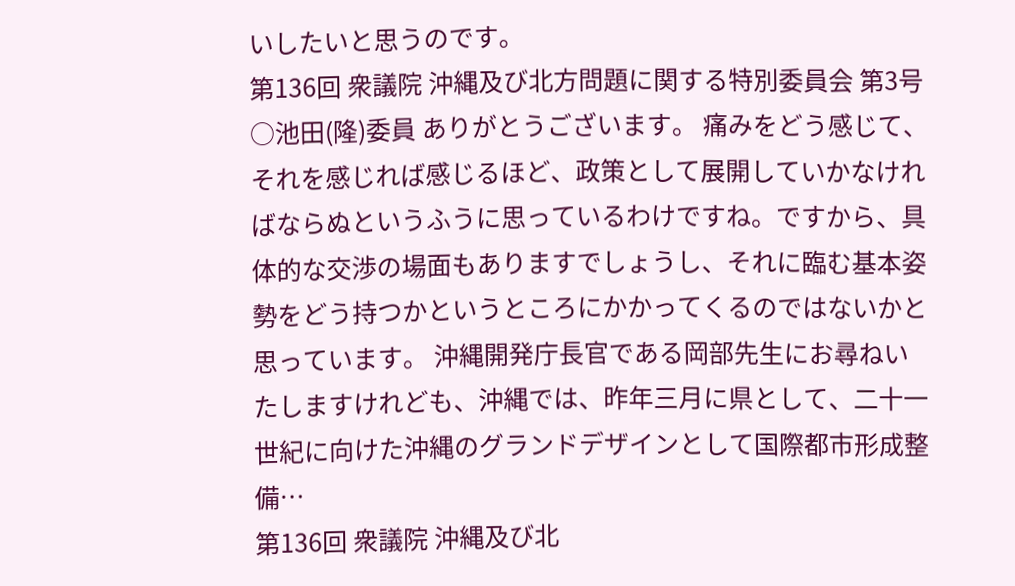いしたいと思うのです。
第136回 衆議院 沖縄及び北方問題に関する特別委員会 第3号
○池田(隆)委員 ありがとうございます。 痛みをどう感じて、それを感じれば感じるほど、政策として展開していかなければならぬというふうに思っているわけですね。ですから、具体的な交渉の場面もありますでしょうし、それに臨む基本姿勢をどう持つかというところにかかってくるのではないかと思っています。 沖縄開発庁長官である岡部先生にお尋ねいたしますけれども、沖縄では、昨年三月に県として、二十一世紀に向けた沖縄のグランドデザインとして国際都市形成整備…
第136回 衆議院 沖縄及び北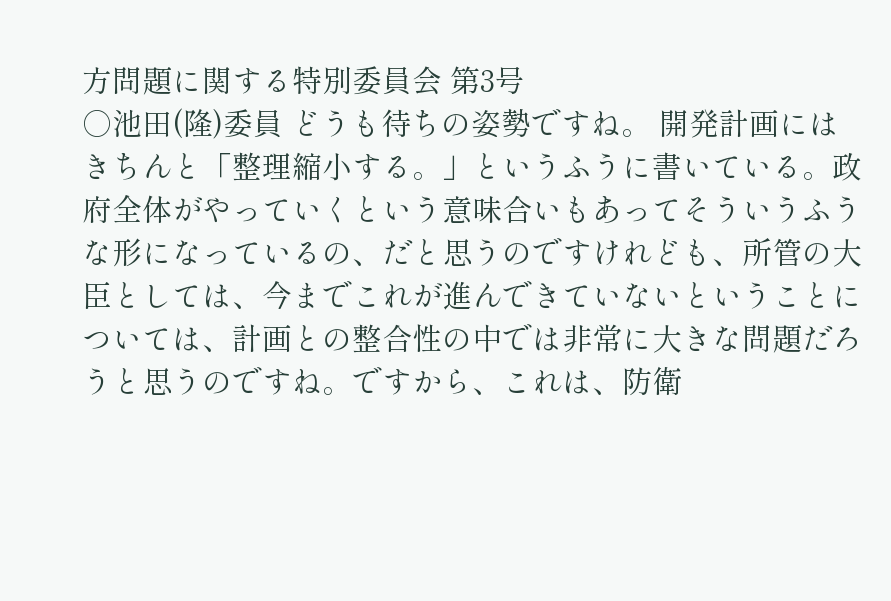方問題に関する特別委員会 第3号
○池田(隆)委員 どうも待ちの姿勢ですね。 開発計画にはきちんと「整理縮小する。」というふうに書いている。政府全体がやっていくという意味合いもあってそういうふうな形になっているの、だと思うのですけれども、所管の大臣としては、今までこれが進んできていないということについては、計画との整合性の中では非常に大きな問題だろうと思うのですね。ですから、これは、防衛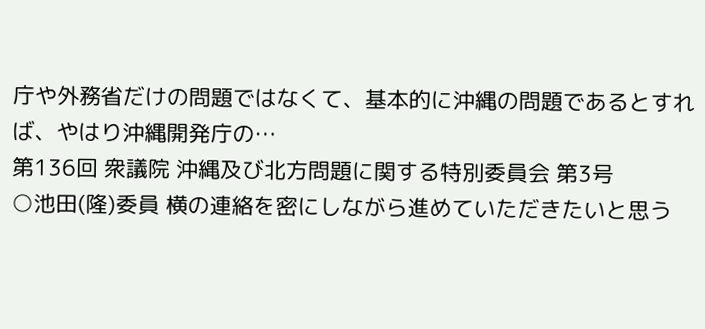庁や外務省だけの問題ではなくて、基本的に沖縄の問題であるとすれば、やはり沖縄開発庁の…
第136回 衆議院 沖縄及び北方問題に関する特別委員会 第3号
○池田(隆)委員 横の連絡を密にしながら進めていただきたいと思う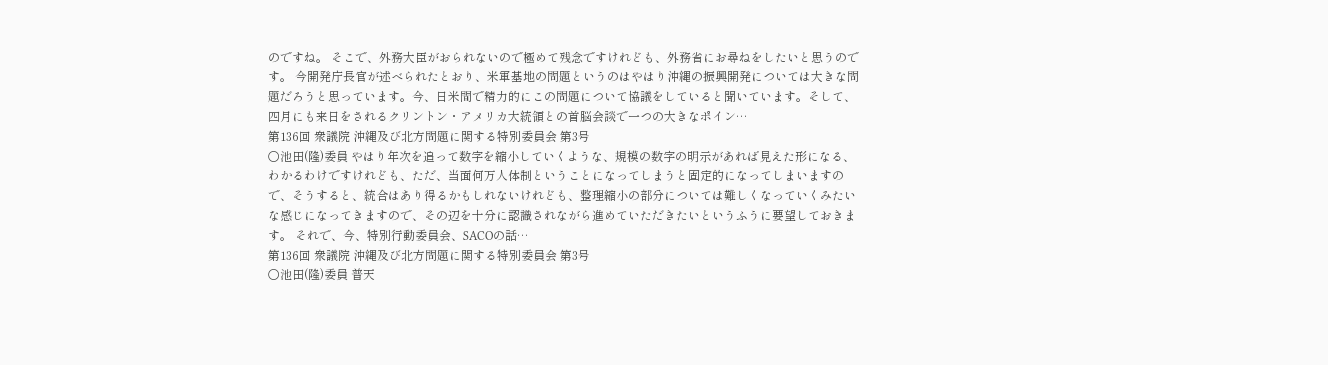のですね。 そこで、外務大臣がおられないので極めて残念ですけれども、外務省にお尋ねをしたいと思うのです。 今開発庁長官が述べられたとおり、米軍基地の問題というのはやはり沖縄の振興開発については大きな問題だろうと思っています。今、日米間で精力的にこの問題について協議をしていると聞いています。そして、四月にも来日をされるクリントン・アメリカ大統領との首脳会談で一つの大きなポイン…
第136回 衆議院 沖縄及び北方問題に関する特別委員会 第3号
○池田(隆)委員 やはり年次を追って数字を縮小していくような、規模の数字の明示があれば見えた形になる、わかるわけですけれども、ただ、当面何万人体制ということになってしまうと固定的になってしまいますので、そうすると、統合はあり得るかもしれないけれども、整理縮小の部分については難しくなっていくみたいな感じになってきますので、その辺を十分に認識されながら進めていただきたいというふうに要望しておきます。 それで、今、特別行動委員会、SACOの話…
第136回 衆議院 沖縄及び北方問題に関する特別委員会 第3号
○池田(隆)委員 普天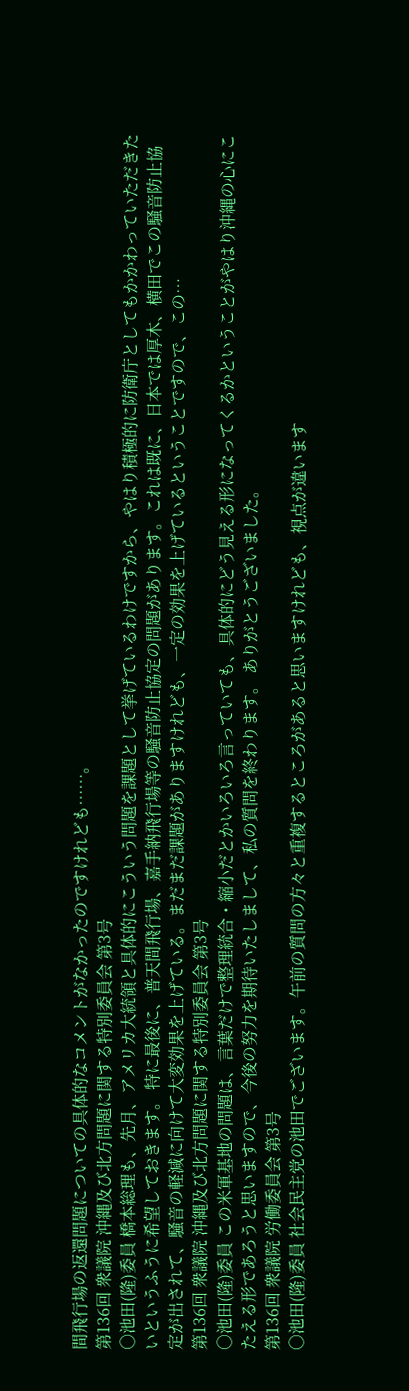間飛行場の返還問題についての具体的なコメントがなかったのですけれども……。
第136回 衆議院 沖縄及び北方問題に関する特別委員会 第3号
○池田(隆)委員 橋本総理も、先月、アメリカ大統領と具体的にこういう問題を課題として挙げているわけですから、やはり積極的に防衛庁としてもかかわっていただきたいというふうに希望しておきます。 特に最後に、普天間飛行場、嘉手納飛行場等の騒音防止協定の問題があります。これは既に、日本では厚木、横田でこの騒音防止協定が出されて、騒音の軽減に向けて大変効果を上げている。まだまだ課題がありますけれども、一定の効果を上げているということですので、この…
第136回 衆議院 沖縄及び北方問題に関する特別委員会 第3号
○池田(隆)委員 この米軍基地の問題は、言葉だけで整理統合・縮小だとかいろいろ言っていても、具体的にどう見える形になってくるかということがやはり沖縄の心にこたえる形であろうと思いますので、今後の努力を期待いたしまして、私の質問を終わります。 ありがとうございました。
第136回 衆議院 労働委員会 第3号
○池田(隆)委員 社会民主党の池田でございます。午前の質問の方々と重複するところがあると思いますけれども、視点が違います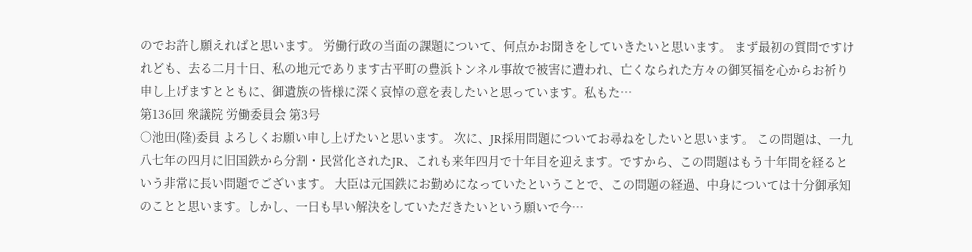のでお許し願えればと思います。 労働行政の当面の課題について、何点かお聞きをしていきたいと思います。 まず最初の質問ですけれども、去る二月十日、私の地元であります古平町の豊浜トンネル事故で被害に遭われ、亡くなられた方々の御冥福を心からお祈り申し上げますとともに、御遺族の皆様に深く哀悼の意を表したいと思っています。私もた…
第136回 衆議院 労働委員会 第3号
○池田(隆)委員 よろしくお願い申し上げたいと思います。 次に、JR採用問題についてお尋ねをしたいと思います。 この問題は、一九八七年の四月に旧国鉄から分割・民営化されたJR、これも来年四月で十年目を迎えます。ですから、この問題はもう十年間を経るという非常に長い問題でございます。 大臣は元国鉄にお勤めになっていたということで、この問題の経過、中身については十分御承知のことと思います。しかし、一日も早い解決をしていただきたいという願いで今…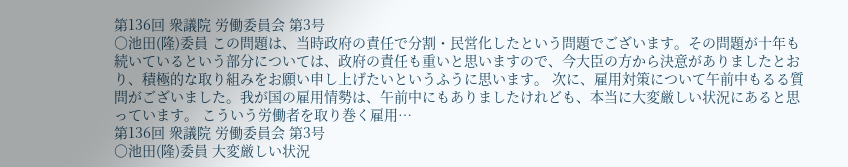第136回 衆議院 労働委員会 第3号
○池田(隆)委員 この問題は、当時政府の責任で分割・民営化したという問題でございます。その問題が十年も続いているという部分については、政府の責任も重いと思いますので、今大臣の方から決意がありましたとおり、積極的な取り組みをお願い申し上げたいというふうに思います。 次に、雇用対策について午前中もるる質問がございました。我が国の雇用情勢は、午前中にもありましたけれども、本当に大変厳しい状況にあると思っています。 こういう労働者を取り巻く雇用…
第136回 衆議院 労働委員会 第3号
○池田(隆)委員 大変厳しい状況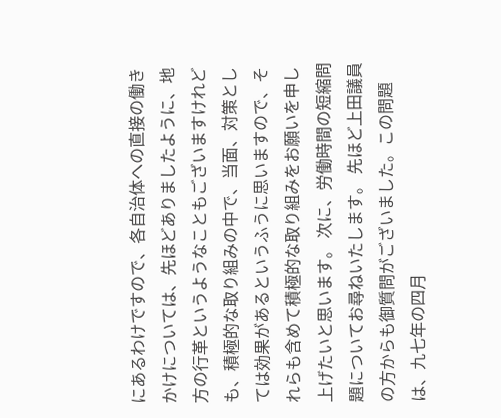にあるわけですので、各自治体への直接の働きかけについては、先ほどありましたように、地方の行革というようなこともございますけれども、積極的な取り組みの中で、当面、対策としては効果があるというふうに思いますので、それらも含めて積極的な取り組みをお願いを申し上げたいと思います。 次に、労働時間の短縮問題についてお尋ねいたします。 先ほど上田議員の方からも御質問がございました。この問題は、九七年の四月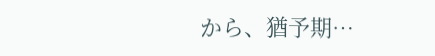から、猶予期…